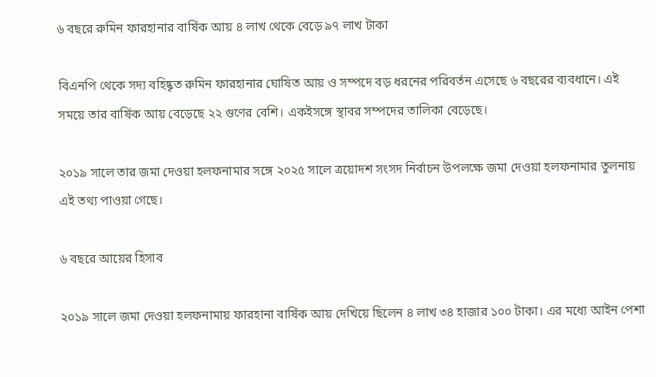৬ বছরে রুমিন ফারহানার বার্ষিক আয় ৪ লাখ থেকে বেড়ে ৯৭ লাখ টাকা

বিএনপি থেকে সদ্য বহিষ্কৃত রুমিন ফারহানার ঘোষিত আয় ও সম্পদে বড় ধরনের পরিবর্তন এসেছে ৬ বছরের ব্যবধানে। এই সময়ে তার বার্ষিক আয় বেড়েছে ২২ গুণের বেশি। একইসঙ্গে স্থাবর সম্পদের তালিকা বেড়েছে।

২০১৯ সালে তার জমা দেওয়া হলফনামার সঙ্গে ২০২৫ সালে ত্রয়োদশ সংসদ নির্বাচন উপলক্ষে জমা দেওয়া হলফনামার তুলনায় এই তথ্য পাওয়া গেছে।

৬ বছরে আয়ের হিসাব

২০১৯ সালে জমা দেওয়া হলফনামায় ফারহানা বার্ষিক আয় দেখিয়ে ছিলেন ৪ লাখ ৩৪ হাজার ১০০ টাকা। এর মধ্যে আইন পেশা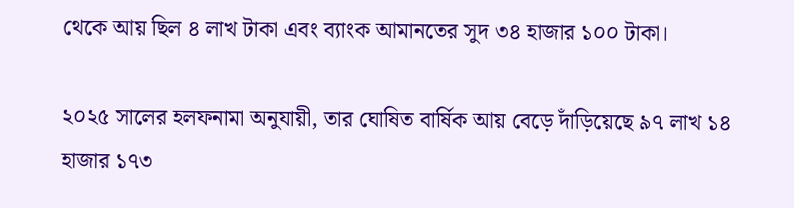থেকে আয় ছিল ৪ লাখ টাকা এবং ব্যাংক আমানতের সুদ ৩৪ হাজার ১০০ টাকা।

২০২৫ সালের হলফনামা অনুযায়ী, তার ঘোষিত বার্ষিক আয় বেড়ে দাঁড়িয়েছে ৯৭ লাখ ১৪ হাজার ১৭৩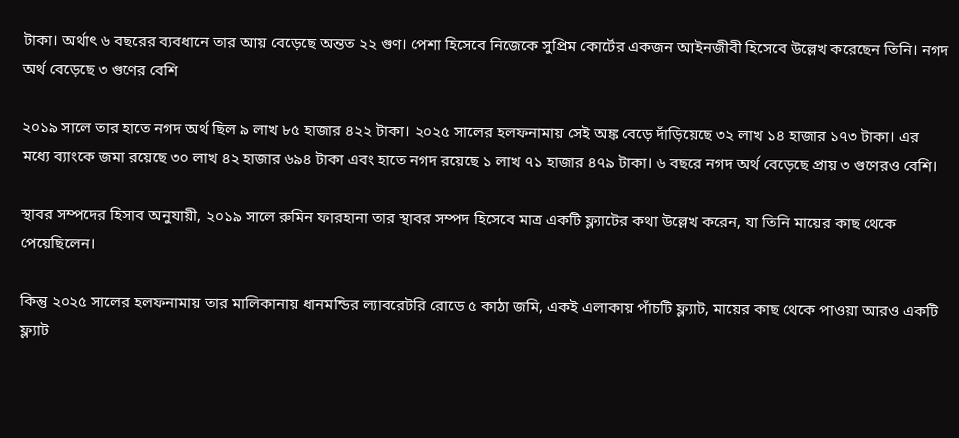টাকা। অর্থাৎ ৬ বছরের ব্যবধানে তার আয় বেড়েছে অন্তত ২২ গুণ। পেশা হিসেবে নিজেকে সুপ্রিম কোর্টের একজন আইনজীবী হিসেবে উল্লেখ করেছেন তিনি। নগদ অর্থ বেড়েছে ৩ গুণের বেশি

২০১৯ সালে তার হাতে নগদ অর্থ ছিল ৯ লাখ ৮৫ হাজার ৪২২ টাকা। ২০২৫ সালের হলফনামায় সেই অঙ্ক বেড়ে দাঁড়িয়েছে ৩২ লাখ ১৪ হাজার ১৭৩ টাকা। এর মধ্যে ব্যাংকে জমা রয়েছে ৩০ লাখ ৪২ হাজার ৬৯৪ টাকা এবং হাতে নগদ রয়েছে ১ লাখ ৭১ হাজার ৪৭৯ টাকা। ৬ বছরে নগদ অর্থ বেড়েছে প্রায় ৩ গুণেরও বেশি।

স্থাবর সম্পদের হিসাব অনুযায়ী, ২০১৯ সালে রুমিন ফারহানা তার স্থাবর সম্পদ হিসেবে মাত্র একটি ফ্ল্যাটের কথা উল্লেখ করেন, যা তিনি মায়ের কাছ থেকে পেয়েছিলেন।

কিন্তু ২০২৫ সালের হলফনামায় তার মালিকানায় ধানমন্ডির ল্যাবরেটরি রোডে ৫ কাঠা জমি, একই এলাকায় পাঁচটি ফ্ল্যাট, মায়ের কাছ থেকে পাওয়া আরও একটি ফ্ল্যাট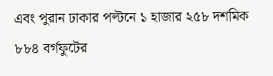এবং পুরান ঢাকার পল্টনে ১ হাজার ২৫৮ দশমিক ৮৮৪ বর্গফুটের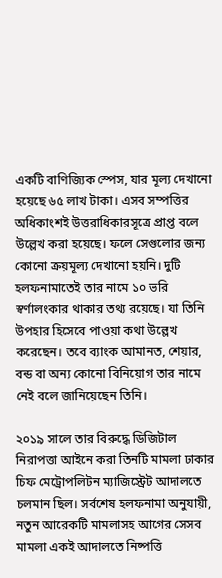একটি বাণিজ্যিক স্পেস, যার মূল্য দেখানো হয়েছে ৬৫ লাখ টাকা। এসব সম্পত্তির অধিকাংশই উত্তরাধিকারসূত্রে প্রাপ্ত বলে উল্লেখ করা হয়েছে। ফলে সেগুলোর জন্য কোনো ক্রয়মূল্য দেখানো হয়নি। দুটি হলফনামাতেই তার নামে ১০ ভরি স্বর্ণালংকার থাকার তথ্য রয়েছে। যা তিনি উপহার হিসেবে পাওয়া কথা উল্লেখ করেছেন। তবে ব্যাংক আমানত, শেয়ার, বন্ড বা অন্য কোনো বিনিয়োগ তার নামে নেই বলে জানিয়েছেন তিনি।

২০১৯ সালে তার বিরুদ্ধে ডিজিটাল নিরাপত্তা আইনে করা তিনটি মামলা ঢাকার চিফ মেট্রোপলিটন ম্যাজিস্ট্রেট আদালতে চলমান ছিল। সর্বশেষ হলফনামা অনুযায়ী, নতুন আরেকটি মামলাসহ আগের সেসব মামলা একই আদালতে নিষ্পত্তি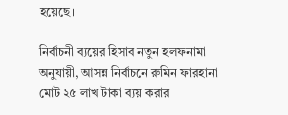হয়েছে।

নির্বাচনী ব্যয়ের হিসাব নতুন হলফনামা অনুযায়ী, আসন্ন নির্বাচনে রুমিন ফারহানা মোট ২৫ লাখ টাকা ব্যয় করার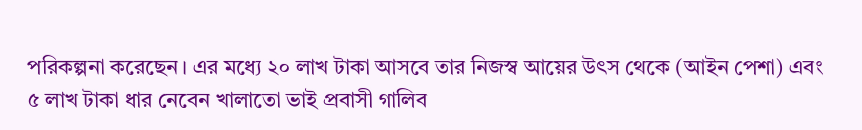পরিকল্পনা করেছেন। এর মধ্যে ২০ লাখ টাকা আসবে তার নিজস্ব আয়ের উৎস থেকে (আইন পেশা) এবং ৫ লাখ টাকা ধার নেবেন খালাতো ভাই প্রবাসী গালিব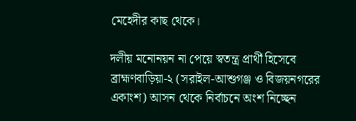মেহেদীর কাছ থেকে।

দলীয় মনোনয়ন না পেয়ে স্বতন্ত্র প্রার্থী হিসেবে ব্রাহ্মণবাড়িয়া-২ (সরাইল-আশুগঞ্জ ও বিজয়নগরের একাংশ) আসন থেকে নির্বাচনে অংশ নিচ্ছেন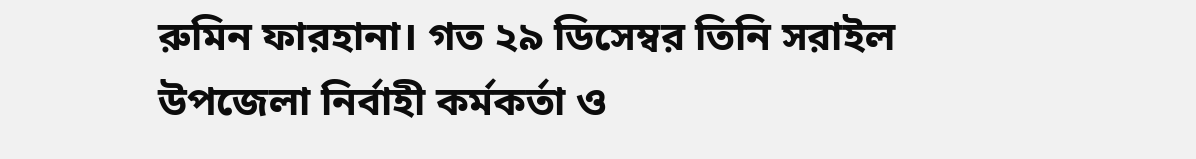রুমিন ফারহানা। গত ২৯ ডিসেম্বর তিনি সরাইল উপজেলা নির্বাহী কর্মকর্তা ও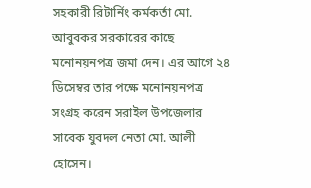সহকারী রিটার্নিং কর্মকর্তা মো. আবুবকর সরকারের কাছে মনোনয়নপত্র জমা দেন। এর আগে ২৪ ডিসেম্বর তার পক্ষে মনোনয়নপত্র সংগ্রহ করেন সরাইল উপজেলার সাবেক যুবদল নেতা মো. আলী হোসেন।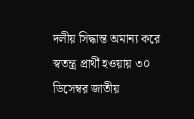দলীয় সিদ্ধান্ত অমান্য করে স্বতন্ত্র প্রার্থী হওয়ায় ৩০ ডিসেম্বর জাতীয়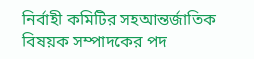নির্বাহী কমিটির সহআন্তর্জাতিক বিষয়ক সম্পাদকের পদ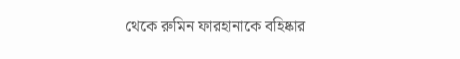থেকে রুমিন ফারহানাকে বহিষ্কার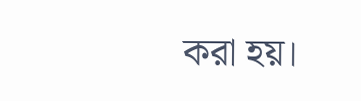করা হয়।